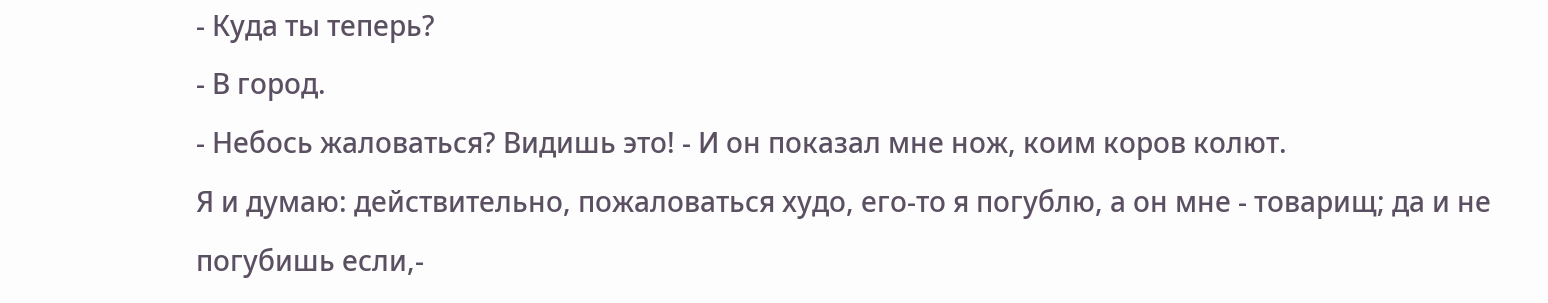- Куда ты теперь?
- В город.
- Небось жаловаться? Видишь это! - И он показал мне нож, коим коров колют.
Я и думаю: действительно, пожаловаться худо, его-то я погублю, а он мне - товарищ; да и не погубишь если,-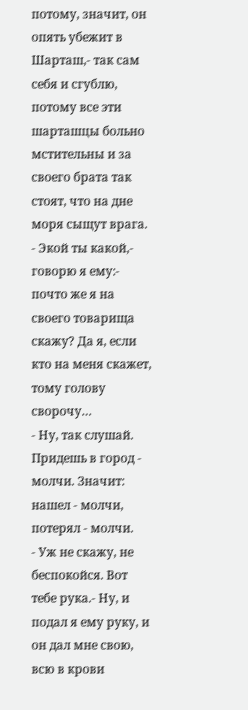потому, значит, он опять убежит в Шарташ,- так сам себя и сгублю, потому все эти шарташцы больно мстительны и за своего брата так стоят, что на дне моря сыщут врага.
- Экой ты какой,- говорю я ему:- почто же я на своего товарища скажу? Да я, если кто на меня скажет, тому голову сворочу…
- Ну, так слушай. Придешь в город - молчи. Значит: нашел - молчи, потерял - молчи.
- Уж не скажу, не беспокойся. Вот тебе рука.- Ну, и подал я ему руку, и он дал мне свою, всю в крови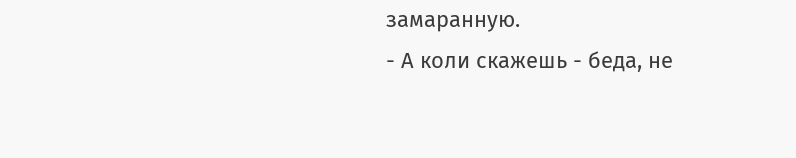замаранную.
- А коли скажешь - беда, не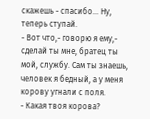скажешь - спасибо… Ну, теперь ступай.
- Вот что,- говорю я ему,- сделай ты мне, братец ты мой, службу. Сам ты знаешь, человек я бедный, а у меня корову угнали с поля.
- Какая твоя корова?